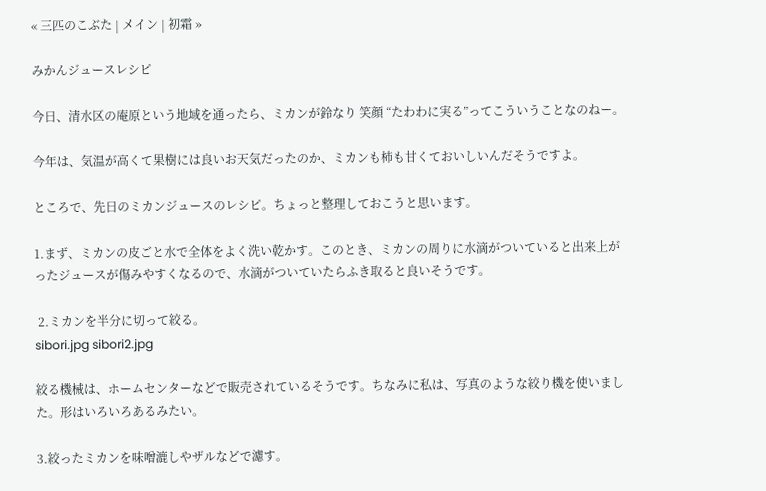« 三匹のこぶた | メイン | 初霜 »

みかんジュースレシピ

今日、清水区の庵原という地域を通ったら、ミカンが鈴なり 笑顔 “たわわに実る”ってこういうことなのねー。

今年は、気温が高くて果樹には良いお天気だったのか、ミカンも柿も甘くておいしいんだそうですよ。

ところで、先日のミカンジュースのレシピ。ちょっと整理しておこうと思います。

1.まず、ミカンの皮ごと水で全体をよく洗い乾かす。このとき、ミカンの周りに水滴がついていると出来上がったジュースが傷みやすくなるので、水滴がついていたらふき取ると良いそうです。

 2.ミカンを半分に切って絞る。
sibori.jpg sibori2.jpg

絞る機械は、ホームセンターなどで販売されているそうです。ちなみに私は、写真のような絞り機を使いました。形はいろいろあるみたい。

3.絞ったミカンを味噌漉しやザルなどで濾す。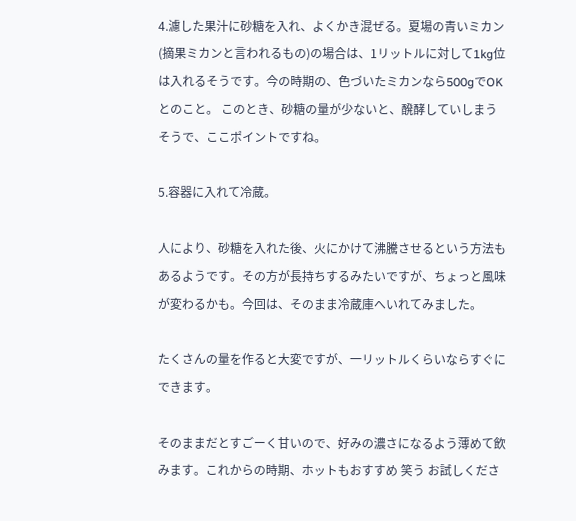4.濾した果汁に砂糖を入れ、よくかき混ぜる。夏場の青いミカン(摘果ミカンと言われるもの)の場合は、1リットルに対して1kg位は入れるそうです。今の時期の、色づいたミカンなら500gでOKとのこと。 このとき、砂糖の量が少ないと、醗酵していしまうそうで、ここポイントですね。

5.容器に入れて冷蔵。

人により、砂糖を入れた後、火にかけて沸騰させるという方法もあるようです。その方が長持ちするみたいですが、ちょっと風味が変わるかも。今回は、そのまま冷蔵庫へいれてみました。

たくさんの量を作ると大変ですが、一リットルくらいならすぐにできます。

そのままだとすごーく甘いので、好みの濃さになるよう薄めて飲みます。これからの時期、ホットもおすすめ 笑う お試しくださ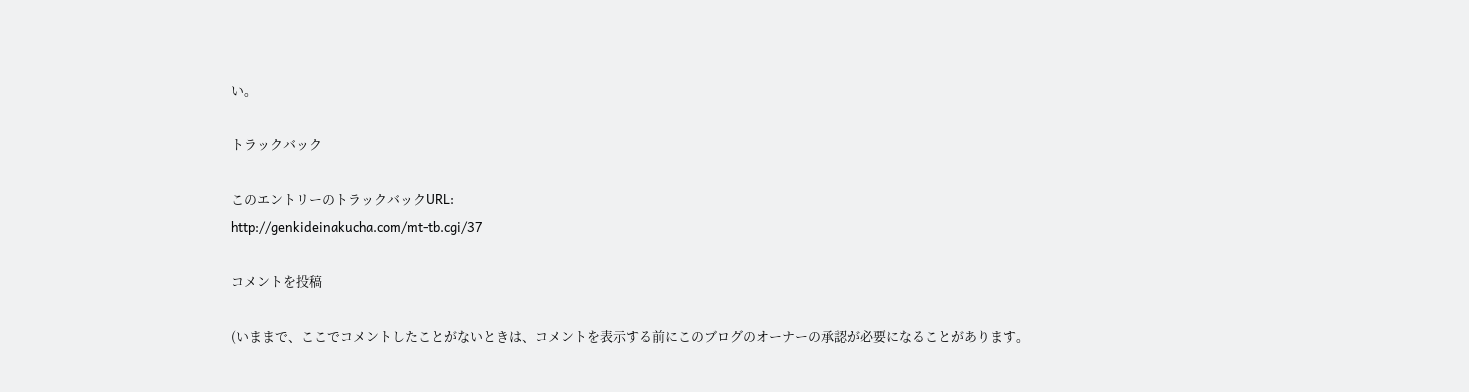い。

トラックバック

このエントリーのトラックバックURL:
http://genkideinakucha.com/mt-tb.cgi/37

コメントを投稿

(いままで、ここでコメントしたことがないときは、コメントを表示する前にこのブログのオーナーの承認が必要になることがあります。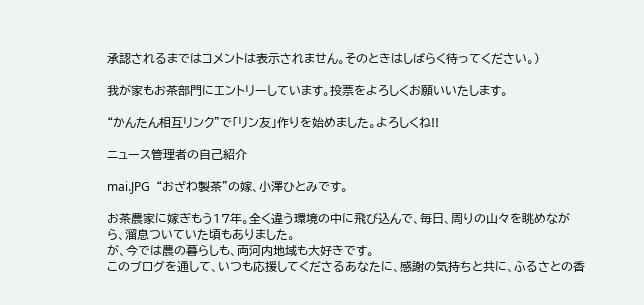承認されるまではコメントは表示されません。そのときはしばらく待ってください。)

我が家もお茶部門にエントリーしています。投票をよろしくお願いいたします。

“かんたん相互リンク”で「リン友」作りを始めました。よろしくね!!

ニュース管理者の自己紹介

mai.JPG  “おざわ製茶”の嫁、小澤ひとみです。

お茶農家に嫁ぎもう17年。全く違う環境の中に飛び込んで、毎日、周りの山々を眺めながら、溜息ついていた頃もありました。
が、今では農の暮らしも、両河内地域も大好きです。
このブログを通して、いつも応援してくださるあなたに、感謝の気持ちと共に、ふるさとの香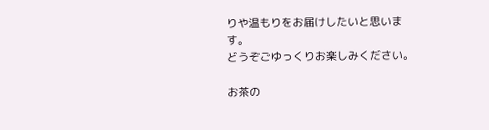りや温もりをお届けしたいと思います。
どうぞごゆっくりお楽しみください。

お茶の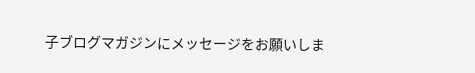子ブログマガジンにメッセージをお願いしま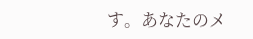す。あなたのメ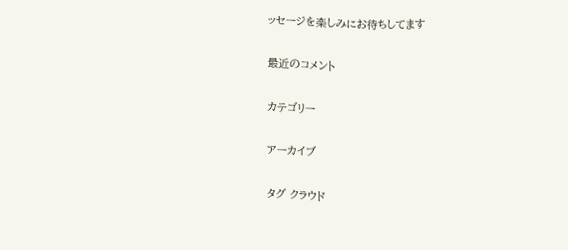ッセージを楽しみにお待ちしてます

最近のコメント

カテゴリー

アーカイブ

タグ クラウド